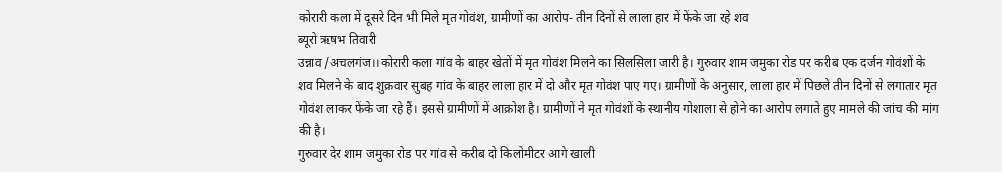कोरारी कला में दूसरे दिन भी मिले मृत गोवंश, ग्रामीणों का आरोप- तीन दिनों से लाला हार में फेंके जा रहे शव
ब्यूरो ऋषभ तिवारी
उन्नाव /अचलगंज।।कोरारी कला गांव के बाहर खेतों में मृत गोवंश मिलने का सिलसिला जारी है। गुरुवार शाम जमुका रोड पर करीब एक दर्जन गोवंशों के शव मिलने के बाद शुक्रवार सुबह गांव के बाहर लाला हार में दो और मृत गोवंश पाए गए। ग्रामीणों के अनुसार, लाला हार में पिछले तीन दिनों से लगातार मृत गोवंश लाकर फेंके जा रहे हैं। इससे ग्रामीणों में आक्रोश है। ग्रामीणों ने मृत गोवंशों के स्थानीय गोशाला से होने का आरोप लगाते हुए मामले की जांच की मांग की है।
गुरुवार देर शाम जमुका रोड पर गांव से करीब दो किलोमीटर आगे खाली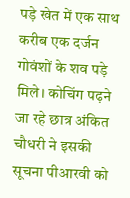पड़े खेत में एक साथ करीब एक दर्जन गोवंशों के शव पड़े मिले। कोचिंग पढ़ने जा रहे छात्र अंकित चौधरी ने इसकी सूचना पीआरवी को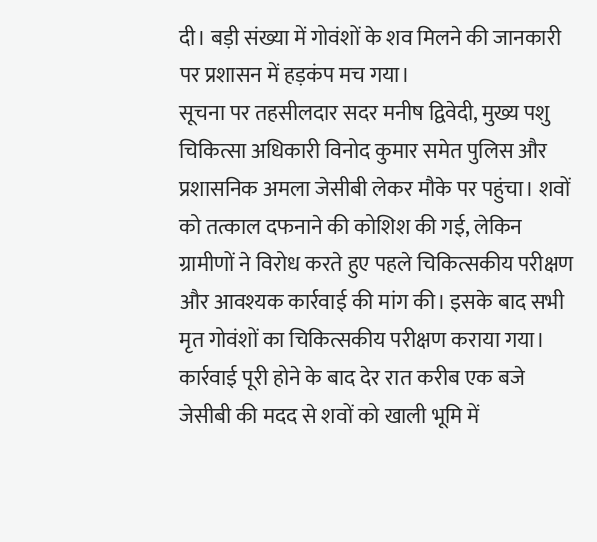दी। बड़ी संख्या में गोवंशों के शव मिलने की जानकारी पर प्रशासन में हड़कंप मच गया।
सूचना पर तहसीलदार सदर मनीष द्विवेदी, मुख्य पशु चिकित्सा अधिकारी विनोद कुमार समेत पुलिस और प्रशासनिक अमला जेसीबी लेकर मौके पर पहुंचा। शवों को तत्काल दफनाने की कोशिश की गई, लेकिन ग्रामीणों ने विरोध करते हुए पहले चिकित्सकीय परीक्षण और आवश्यक कार्रवाई की मांग की। इसके बाद सभी मृत गोवंशों का चिकित्सकीय परीक्षण कराया गया। कार्रवाई पूरी होने के बाद देर रात करीब एक बजे जेसीबी की मदद से शवों को खाली भूमि में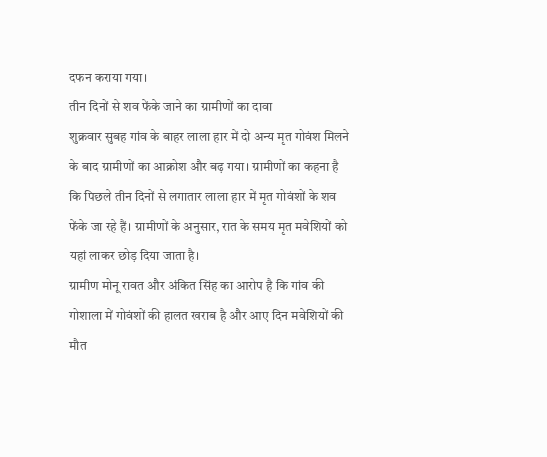दफन कराया गया।
तीन दिनों से शव फेंके जाने का ग्रामीणों का दावा
शुक्रवार सुबह गांव के बाहर लाला हार में दो अन्य मृत गोवंश मिलने के बाद ग्रामीणों का आक्रोश और बढ़ गया। ग्रामीणों का कहना है कि पिछले तीन दिनों से लगातार लाला हार में मृत गोवंशों के शव फेंके जा रहे हैं। ग्रामीणों के अनुसार, रात के समय मृत मवेशियों को यहां लाकर छोड़ दिया जाता है।
ग्रामीण मोनू रावत और अंकित सिंह का आरोप है कि गांव की गोशाला में गोवंशों की हालत खराब है और आए दिन मवेशियों की मौत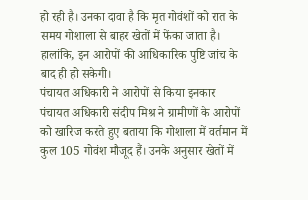हो रही है। उनका दावा है कि मृत गोवंशों को रात के समय गोशाला से बाहर खेतों में फेंका जाता है। हालांकि, इन आरोपों की आधिकारिक पुष्टि जांच के बाद ही हो सकेगी।
पंचायत अधिकारी ने आरोपों से किया इनकार
पंचायत अधिकारी संदीप मिश्र ने ग्रामीणों के आरोपों को खारिज करते हुए बताया कि गोशाला में वर्तमान में कुल 105 गोवंश मौजूद हैं। उनके अनुसार खेतों में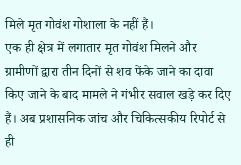मिले मृत गोवंश गोशाला के नहीं हैं।
एक ही क्षेत्र में लगातार मृत गोवंश मिलने और ग्रामीणों द्वारा तीन दिनों से शव फेंके जाने का दावा किए जाने के बाद मामले ने गंभीर सवाल खड़े कर दिए हैं। अब प्रशासनिक जांच और चिकित्सकीय रिपोर्ट से ही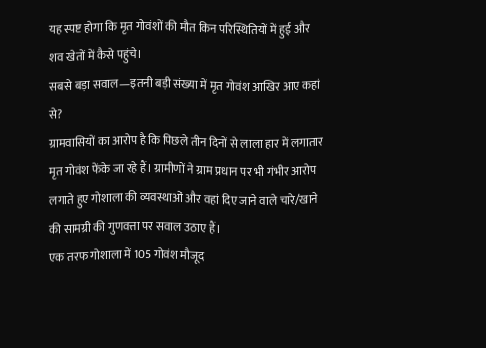यह स्पष्ट होगा कि मृत गोवंशों की मौत किन परिस्थितियों में हुई और शव खेतों में कैसे पहुंचे।
सबसे बड़ा सवाल—इतनी बड़ी संख्या में मृत गोवंश आखिर आए कहां से?
ग्रामवासियों का आरोप है कि पिछले तीन दिनों से लाला हार में लगातार मृत गोवंश फेंके जा रहे हैं। ग्रामीणों ने ग्राम प्रधान पर भी गंभीर आरोप लगाते हुए गोशाला की व्यवस्थाओं और वहां दिए जाने वाले चारे/खाने की सामग्री की गुणवत्ता पर सवाल उठाए हैं।
एक तरफ गोशाला में 105 गोवंश मौजूद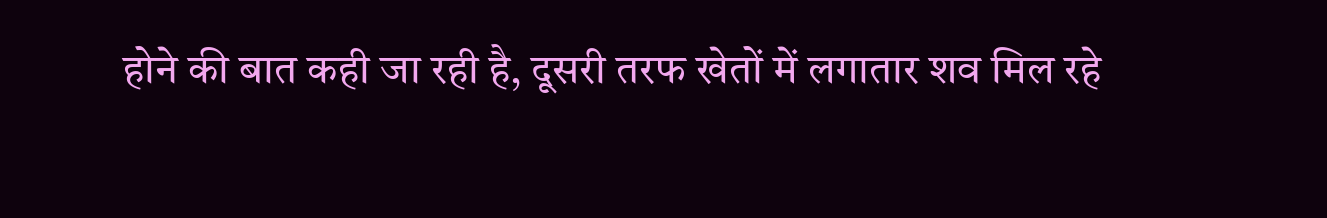होने की बात कही जा रही है, दूसरी तरफ खेतों में लगातार शव मिल रहे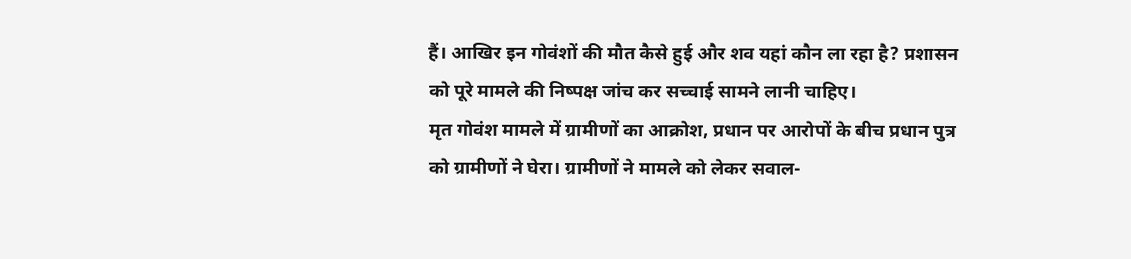हैं। आखिर इन गोवंशों की मौत कैसे हुई और शव यहां कौन ला रहा है? प्रशासन को पूरे मामले की निष्पक्ष जांच कर सच्चाई सामने लानी चाहिए।
मृत गोवंश मामले में ग्रामीणों का आक्रोश, प्रधान पर आरोपों के बीच प्रधान पुत्र को ग्रामीणों ने घेरा। ग्रामीणों ने मामले को लेकर सवाल-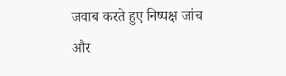जवाब करते हुए निष्पक्ष जांच और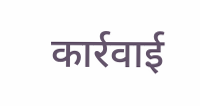कार्रवाई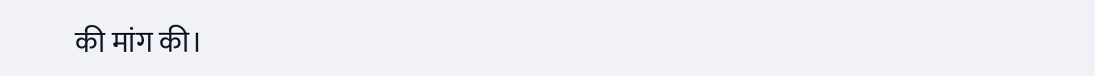की मांग की।